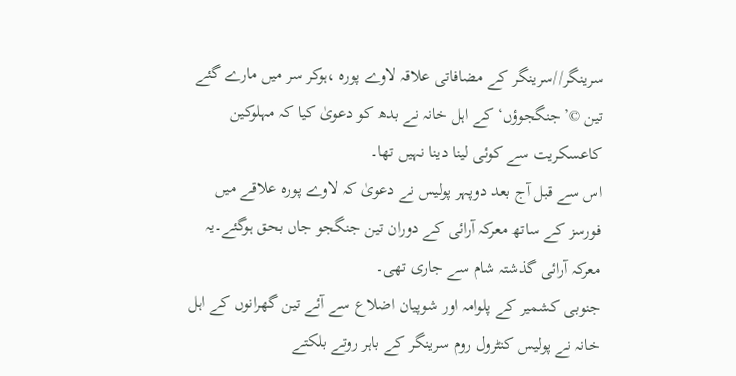سرینگر//سرینگر کے مضافاتی علاقہ لاوے پورہ ،ہوکر سر میں مارے گئے تین ©’جنگجوؤں‘ کے اہل خانہ نے بدھ کو دعویٰ کیا کہ مہلوکین کاعسکریت سے کوئی لینا دینا نہیں تھا۔
اس سے قبل آج بعد دوپہر پولیس نے دعویٰ کہ لاوے پورہ علاقے میں فورسز کے ساتھ معرکہ آرائی کے دوران تین جنگجو جاں بحق ہوگئے۔یہ معرکہ آرائی گذشتہ شام سے جاری تھی۔
جنوبی کشمیر کے پلوامہ اور شوپیان اضلاع سے آئے تین گھرانوں کے اہل خانہ نے پولیس کنٹرول روم سرینگر کے باہر روتے بلکتے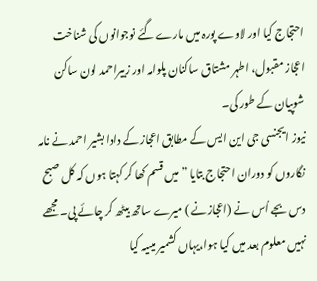احتجاج کیا اور لاوے پورہ میں مارے گئے نوجوانوں کی شناخت اعجاز مقبول، اطہر مشتاق ساکنان پلوامہ اور زبیراحمد لون ساکن شوپیان کے طور کی۔
نیوز ایجنسی جی این ایس کے مطابق اعجاز کے دادا بشیر احمد نے نامہ نگاروں کو دوران احتجاج بتایا ”میں قسم کھا کر کہتا ہوں کہ کل صبح دس بجے اُس نے (اعجازنے ) میرے ساتھ بیٹھ کر چائے پی۔ مجھے نہیں معلوم بعد میں کیا ہوا،یہاں کشمیر میںیہ کیا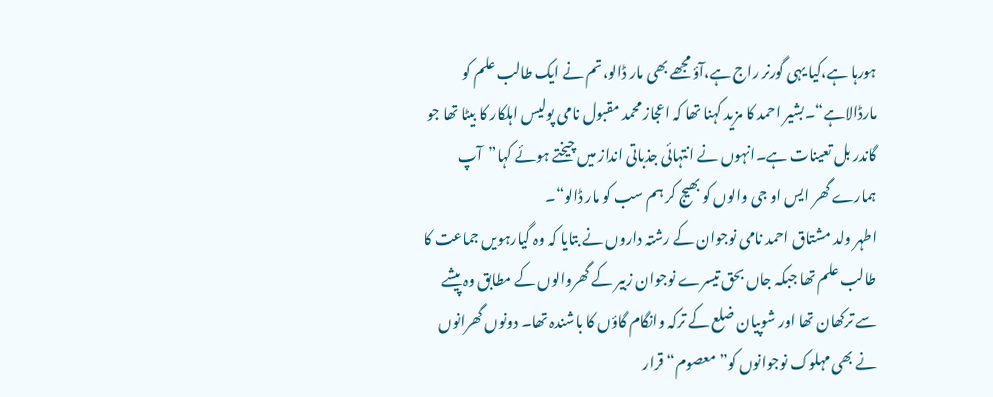ہورہا ہے،کیا یہی گورنر راج ہے،آؤ مجھے بھی مار ڈالو،تم نے ایک طالب علم کو مارڈالاہے“۔بشیر احمد کا مزید کہنا تھا کہ اعجاز محمد مقبول نامی پولیس اہلکار کا بیٹا تھا جو گاندر بل تعینات ہے۔انہوں نے انتہائی جذباتی انداز میں چیختے ہوئے کہا”آپ ہمارے گھر ایس او جی والوں کو بھیج کر ہم سب کو مار ڈالو“۔
اطہر ولد مشتاق احمد نامی نوجوان کے رشتہ داروں نے بتایا کہ وہ گیارہویں جماعت کا طالب علم تھا جبکہ جاں بحق تیسرے نوجوان زبیر کے گھروالوں کے مطابق وہ پیشے سے ترکھان تھا اور شوپیان ضلع کے ترکہ وانگام گاؤں کا باشندہ تھا۔ دونوں گھرانوں نے بھی مہلوک نوجوانوں کو”معصوم“ قرار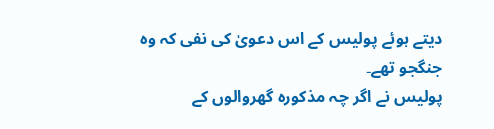دیتے ہوئے پولیس کے اس دعویٰ کی نفی کہ وہ جنگجو تھے۔
پولیس نے اگر چہ مذکورہ گھروالوں کے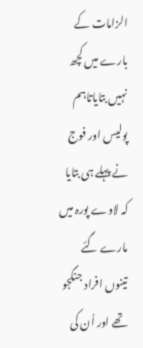الزامات کے بارے میں کچھ نہیں بتایاتاہم پولیس اور فوج نے پہلے ہی بتایا کہ لاوے پورہ میں مارے گئے تینوں افراد جنگجو تھے اور اُن کی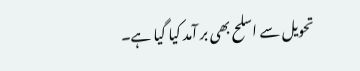تحویل سے اسلح بھی بر آمد کیا گیا ہے۔